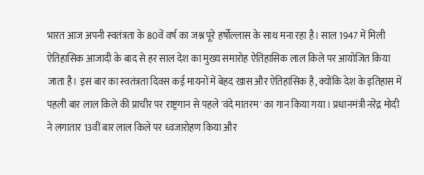भारत आज अपनी स्वतंत्रता के 80वें वर्ष का जश्न पूरे हर्षोल्लास के साथ मना रहा है। साल 1947 में मिली ऐतिहासिक आजादी के बाद से हर साल देश का मुख्य समारोह ऐतिहासिक लाल किले पर आयोजित किया जाता है। इस बार का स्वतंत्रता दिवस कई मायनों में बेहद खास और ऐतिहासिक है, क्योंकि देश के इतिहास में पहली बार लाल किले की प्राचीर पर राष्ट्रगान से पहले 'वंदे मातरम' का गान किया गया। प्रधानमंत्री नरेंद्र मोदी ने लगातार 13वीं बार लाल किले पर ध्वजारोहण किया और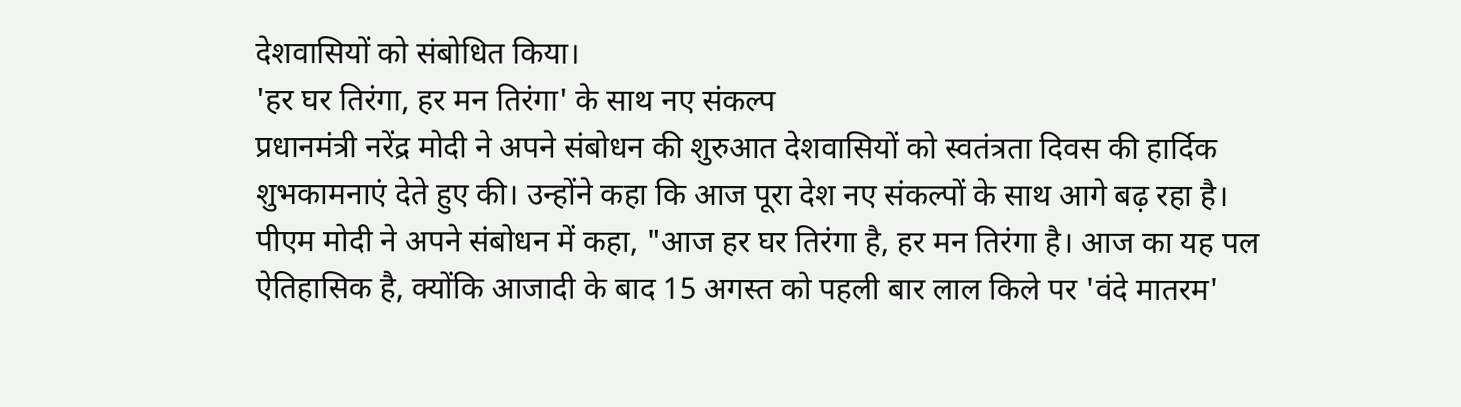देशवासियों को संबोधित किया।
'हर घर तिरंगा, हर मन तिरंगा' के साथ नए संकल्प
प्रधानमंत्री नरेंद्र मोदी ने अपने संबोधन की शुरुआत देशवासियों को स्वतंत्रता दिवस की हार्दिक शुभकामनाएं देते हुए की। उन्होंने कहा कि आज पूरा देश नए संकल्पों के साथ आगे बढ़ रहा है। पीएम मोदी ने अपने संबोधन में कहा, "आज हर घर तिरंगा है, हर मन तिरंगा है। आज का यह पल ऐतिहासिक है, क्योंकि आजादी के बाद 15 अगस्त को पहली बार लाल किले पर 'वंदे मातरम'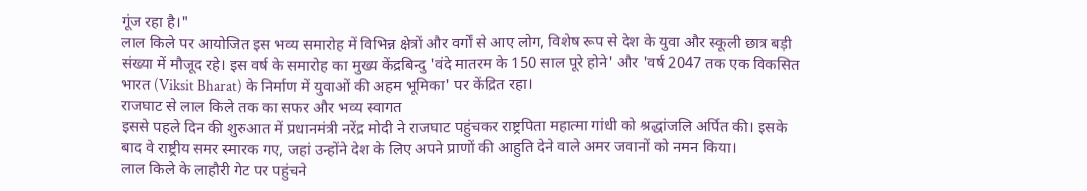गूंज रहा है।"
लाल किले पर आयोजित इस भव्य समारोह में विभिन्न क्षेत्रों और वर्गों से आए लोग, विशेष रूप से देश के युवा और स्कूली छात्र बड़ी संख्या में मौजूद रहे। इस वर्ष के समारोह का मुख्य केंद्रबिन्दु 'वंदे मातरम के 150 साल पूरे होने' और 'वर्ष 2047 तक एक विकसित भारत (Viksit Bharat) के निर्माण में युवाओं की अहम भूमिका' पर केंद्रित रहा।
राजघाट से लाल किले तक का सफर और भव्य स्वागत
इससे पहले दिन की शुरुआत में प्रधानमंत्री नरेंद्र मोदी ने राजघाट पहुंचकर राष्ट्रपिता महात्मा गांधी को श्रद्धांजलि अर्पित की। इसके बाद वे राष्ट्रीय समर स्मारक गए, जहां उन्होंने देश के लिए अपने प्राणों की आहुति देने वाले अमर जवानों को नमन किया।
लाल किले के लाहौरी गेट पर पहुंचने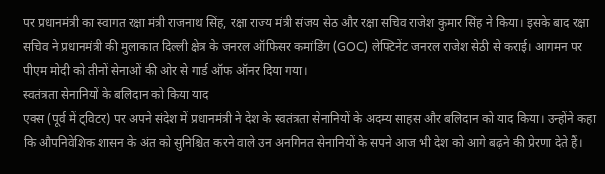पर प्रधानमंत्री का स्वागत रक्षा मंत्री राजनाथ सिंह, रक्षा राज्य मंत्री संजय सेठ और रक्षा सचिव राजेश कुमार सिंह ने किया। इसके बाद रक्षा सचिव ने प्रधानमंत्री की मुलाकात दिल्ली क्षेत्र के जनरल ऑफिसर कमांडिंग (GOC) लेफ्टिनेंट जनरल राजेश सेठी से कराई। आगमन पर पीएम मोदी को तीनों सेनाओं की ओर से गार्ड ऑफ ऑनर दिया गया।
स्वतंत्रता सेनानियों के बलिदान को किया याद
एक्स (पूर्व में ट्विटर) पर अपने संदेश में प्रधानमंत्री ने देश के स्वतंत्रता सेनानियों के अदम्य साहस और बलिदान को याद किया। उन्होंने कहा कि औपनिवेशिक शासन के अंत को सुनिश्चित करने वाले उन अनगिनत सेनानियों के सपने आज भी देश को आगे बढ़ने की प्रेरणा देते हैं।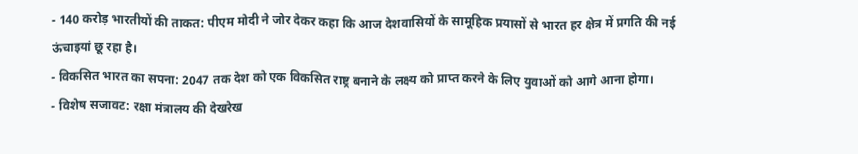- 140 करोड़ भारतीयों की ताकत: पीएम मोदी ने जोर देकर कहा कि आज देशवासियों के सामूहिक प्रयासों से भारत हर क्षेत्र में प्रगति की नई ऊंचाइयां छू रहा है।
- विकसित भारत का सपना: 2047 तक देश को एक विकसित राष्ट्र बनाने के लक्ष्य को प्राप्त करने के लिए युवाओं को आगे आना होगा।
- विशेष सजावट: रक्षा मंत्रालय की देखरेख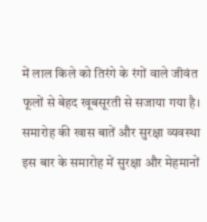में लाल किले को तिरंगे के रंगों वाले जीवंत फूलों से बेहद खूबसूरती से सजाया गया है।
समारोह की खास बातें और सुरक्षा व्यवस्था
इस बार के समारोह में सुरक्षा और मेहमानों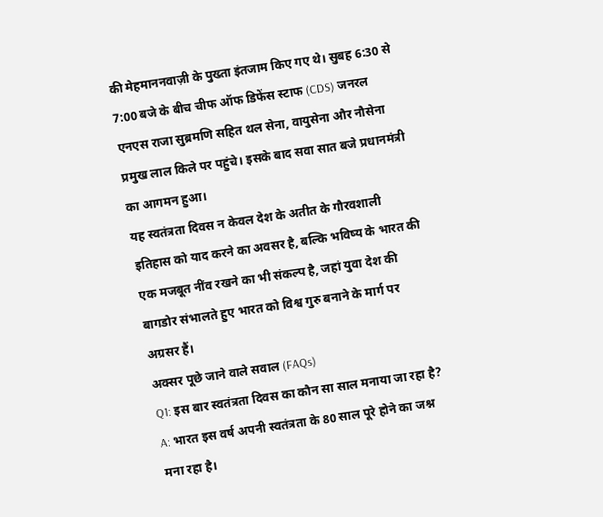की मेहमाननवाज़ी के पुख्ता इंतजाम किए गए थे। सुबह 6:30 से 7:00 बजे के बीच चीफ ऑफ डिफेंस स्टाफ (CDS) जनरल एनएस राजा सुब्रमणि सहित थल सेना, वायुसेना और नौसेना प्रमुख लाल किले पर पहुंचे। इसके बाद सवा सात बजे प्रधानमंत्री का आगमन हुआ।
यह स्वतंत्रता दिवस न केवल देश के अतीत के गौरवशाली इतिहास को याद करने का अवसर है, बल्कि भविष्य के भारत की एक मजबूत नींव रखने का भी संकल्प है, जहां युवा देश की बागडोर संभालते हुए भारत को विश्व गुरु बनाने के मार्ग पर अग्रसर हैं।
अक्सर पूछे जाने वाले सवाल (FAQs)
Q1: इस बार स्वतंत्रता दिवस का कौन सा साल मनाया जा रहा है?
A: भारत इस वर्ष अपनी स्वतंत्रता के 80 साल पूरे होने का जश्न मना रहा है।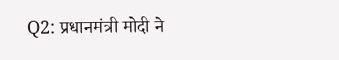Q2: प्रधानमंत्री मोदी ने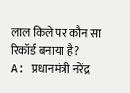लाल किले पर कौन सा रिकॉर्ड बनाया है?
A: प्रधानमंत्री नरेंद्र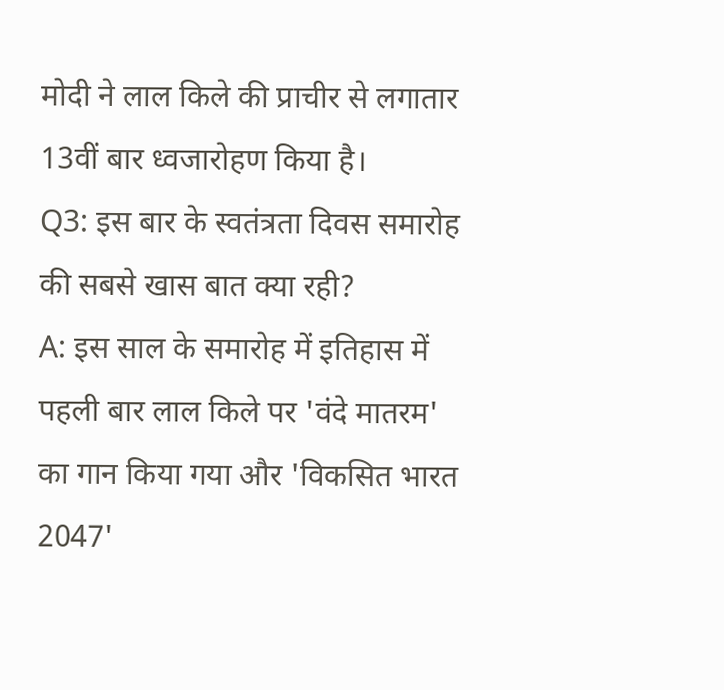मोदी ने लाल किले की प्राचीर से लगातार 13वीं बार ध्वजारोहण किया है।
Q3: इस बार के स्वतंत्रता दिवस समारोह की सबसे खास बात क्या रही?
A: इस साल के समारोह में इतिहास में पहली बार लाल किले पर 'वंदे मातरम' का गान किया गया और 'विकसित भारत 2047'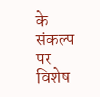के संकल्प पर विशेष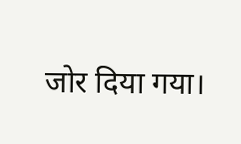जोर दिया गया।